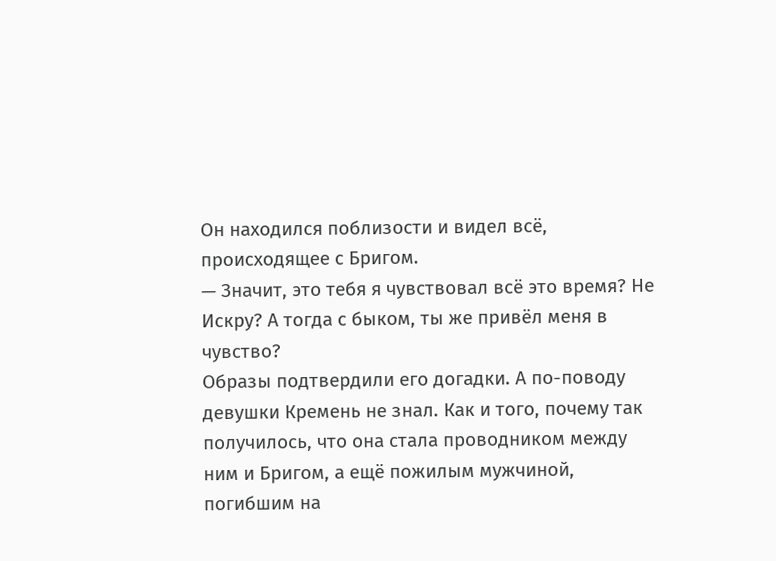Он находился поблизости и видел всё, происходящее с Бригом.
— Значит, это тебя я чувствовал всё это время? Не Искру? А тогда с быком, ты же привёл меня в чувство?
Образы подтвердили его догадки. А по-поводу девушки Кремень не знал. Как и того, почему так получилось, что она стала проводником между ним и Бригом, а ещё пожилым мужчиной, погибшим на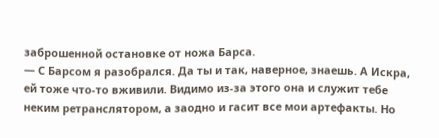заброшенной остановке от ножа Барса.
— С Барсом я разобрался. Да ты и так, наверное, знаешь. А Искра, ей тоже что-то вживили. Видимо из-за этого она и служит тебе неким ретранслятором, а заодно и гасит все мои артефакты. Но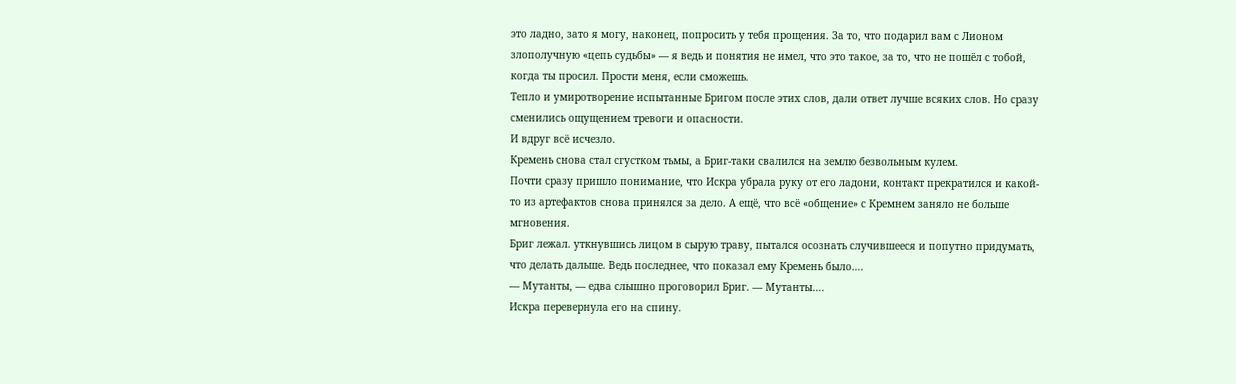это ладно, зато я могу, наконец, попросить у тебя прощения. За то, что подарил вам с Лионом злополучную «цепь судьбы» — я ведь и понятия не имел, что это такое, за то, что не пошёл с тобой, когда ты просил. Прости меня, если сможешь.
Тепло и умиротворение испытанные Бригом после этих слов, дали ответ лучше всяких слов. Но сразу сменились ощущением тревоги и опасности.
И вдруг всё исчезло.
Кремень снова стал сгустком тьмы, а Бриг-таки свалился на землю безвольным кулем.
Почти сразу пришло понимание, что Искра убрала руку от его ладони, контакт прекратился и какой-то из артефактов снова принялся за дело. А ещё, что всё «общение» с Кремнем заняло не больше мгновения.
Бриг лежал. уткнувшись лицом в сырую траву, пытался осознать случившееся и попутно придумать, что делать дальше. Ведь последнее, что показал ему Кремень было….
— Мутанты, — едва слышно проговорил Бриг. — Мутанты….
Искра перевернула его на спину.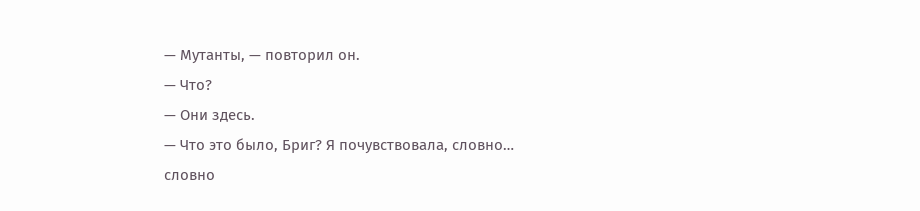— Мутанты, — повторил он.
— Что?
— Они здесь.
— Что это было, Бриг? Я почувствовала, словно… словно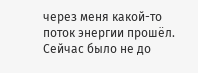через меня какой-то поток энергии прошёл.
Сейчас было не до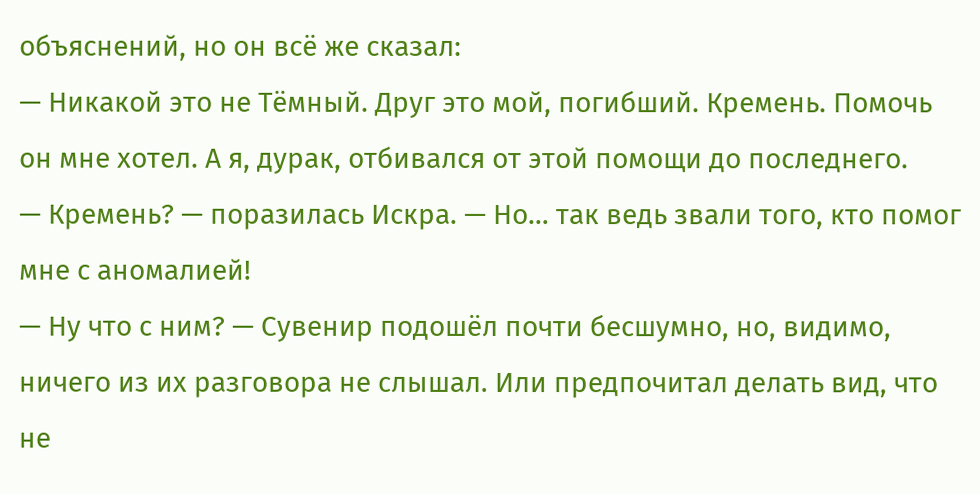объяснений, но он всё же сказал:
— Никакой это не Тёмный. Друг это мой, погибший. Кремень. Помочь он мне хотел. А я, дурак, отбивался от этой помощи до последнего.
— Кремень? — поразилась Искра. — Но… так ведь звали того, кто помог мне с аномалией!
— Ну что с ним? — Сувенир подошёл почти бесшумно, но, видимо, ничего из их разговора не слышал. Или предпочитал делать вид, что не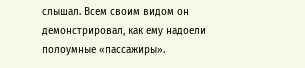слышал. Всем своим видом он демонстрировал, как ему надоели полоумные «пассажиры».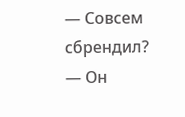— Совсем сбрендил?
— Он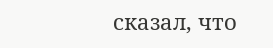сказал, что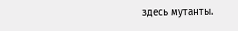здесь мутанты.